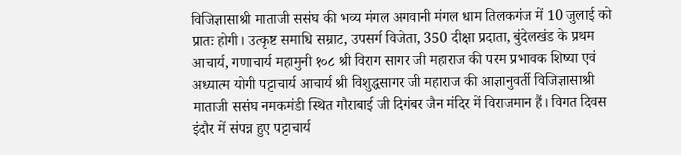विजिज्ञासाश्री माताजी ससंघ की भव्य मंगल अगवानी मंगल धाम तिलकगंज में 10 जुलाई को प्रातः होगी। उत्कृष्ट समाधि सम्राट, उपसर्ग विजेता, 350 दीक्षा प्रदाता, बुंदेलखंड के प्रथम आचार्य, गणाचार्य महामुनी १०८ श्री विराग सागर जी महाराज की परम प्रभावक शिष्या एवं अध्यात्म योगी पट्टाचार्य आचार्य श्री विशुद्धसागर जी महाराज की आज्ञानुवर्ती विजिज्ञासाश्री माताजी ससंघ नमकमंडी स्थित गौराबाई जी दिगंबर जैन मंदिर में विराजमान हैं। विगत दिवस इंदौर में संपन्न हुए पट्टाचार्य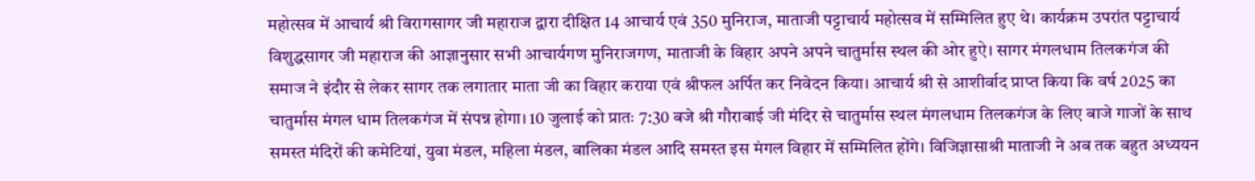महोत्सव में आचार्य श्री विरागसागर जी महाराज द्वारा दीक्षित 14 आचार्य एवं 350 मुनिराज, माताजी पट्टाचार्य महोत्सव में सम्मिलित हुए थे। कार्यक्रम उपरांत पट्टाचार्य विशुद्धसागर जी महाराज की आज्ञानुसार सभी आचार्यगण मुनिराजगण, माताजी के विहार अपने अपने चातुर्मास स्थल की ओर हुऐ। सागर मंगलधाम तिलकगंज की समाज ने इंदौर से लेकर सागर तक लगातार माता जी का विहार कराया एवं श्रीफल अर्पित कर निवेदन किया। आचार्य श्री से आशीर्वाद प्राप्त किया कि वर्ष 2025 का चातुर्मास मंगल धाम तिलकगंज में संपन्न होगा। 10 जुलाई को प्रातः 7:30 बजे श्री गौराबाई जी मंदिर से चातुर्मास स्थल मंगलधाम तिलकगंज के लिए बाजे गाजों के साथ समस्त मंदिरों की कमेटियां, युवा मंडल, महिला मंडल, बालिका मंडल आदि समस्त इस मंगल विहार में सम्मिलित होंगे। विजिज्ञासाश्री माताजी ने अब तक बहुत अध्ययन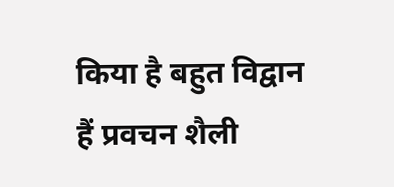किया है बहुत विद्वान हैं प्रवचन शैली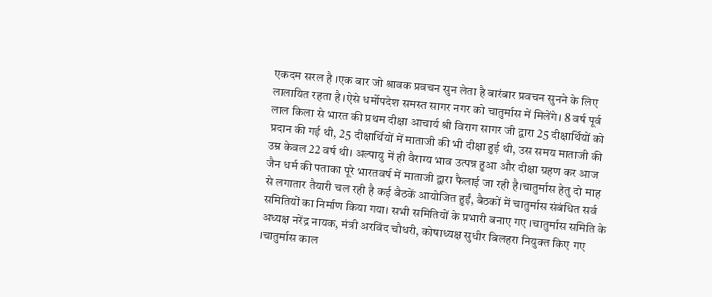एकदम सरल है ।एक बार जो श्रावक प्रवचन सुन लेता है बारंबार प्रवचन सुनने के लिए लालायित रहता है ।ऐसे धर्मोपदेश समस्त सागर नगर को चातुर्मास में मिलेंगे। 8 वर्ष पूर्व लाल किला से भारत की प्रथम दीक्षा आचार्य श्री विराग सागर जी द्वारा 25 दीक्षार्थियों को प्रदान की गई थी, 25 दीक्षार्थियों में माताजी की भी दीक्षा हुई थी, उस समय माताजी की उम्र केवल 22 वर्ष थी। अल्पायु में ही वैराग्य भाव उत्पन्न हुआ और दीक्षा ग्रहण कर आज जैन धर्म की पताका पूरे भारतवर्ष में माताजी द्वारा फैलाई जा रही है।चातुर्मास हेतु दो माह से लगातार तैयारी चल रही है कई बैठकें आयोजित हुईं, बैठकों में चातुर्मास संबंधित सर्व समितियों का निर्माण किया गया। सभी समितियों के प्रभारी बनाए गए ।चातुर्मास समिति के अध्यक्ष नरेंद्र नायक, मंत्री अरविंद चौधरी, कोषाध्यक्ष सुधीर बिलहरा नियुक्त किए गए ।चातुर्मास काल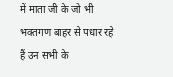में माता जी के जो भी भक्तगण बाहर से पधार रहे हैं उन सभी के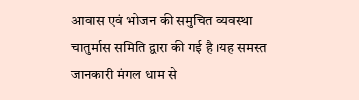आवास एवं भोजन की समुचित व्यवस्था चातुर्मास समिति द्वारा की गई है ।यह समस्त जानकारी मंगल धाम से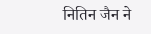नितिन जैन ने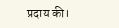प्रदाय की।